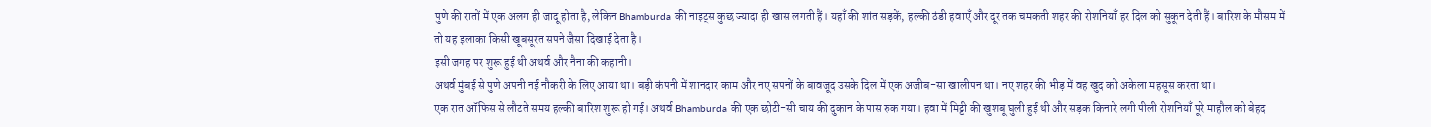पुणे की रातों में एक अलग ही जादू होता है, लेकिन Bhamburda की नाइट्स कुछ ज्यादा ही खास लगती हैं। यहाँ की शांत सड़कें, हल्की ठंडी हवाएँ और दूर तक चमकती शहर की रोशनियाँ हर दिल को सुकून देती हैं। बारिश के मौसम में तो यह इलाका किसी खूबसूरत सपने जैसा दिखाई देता है।
इसी जगह पर शुरू हुई थी अथर्व और नैना की कहानी।
अथर्व मुंबई से पुणे अपनी नई नौकरी के लिए आया था। बड़ी कंपनी में शानदार काम और नए सपनों के बावजूद उसके दिल में एक अजीब-सा खालीपन था। नए शहर की भीड़ में वह खुद को अकेला महसूस करता था।
एक रात ऑफिस से लौटते समय हल्की बारिश शुरू हो गई। अथर्व Bhamburda की एक छोटी-सी चाय की दुकान के पास रुक गया। हवा में मिट्टी की खुशबू घुली हुई थी और सड़क किनारे लगी पीली रोशनियाँ पूरे माहौल को बेहद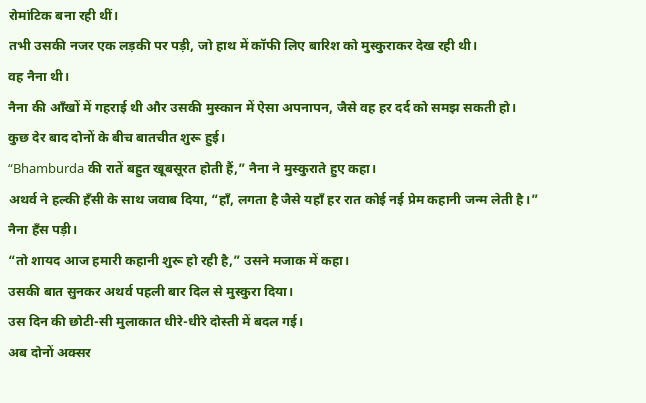रोमांटिक बना रही थीं।
तभी उसकी नजर एक लड़की पर पड़ी, जो हाथ में कॉफी लिए बारिश को मुस्कुराकर देख रही थी।
वह नैना थी।
नैना की आँखों में गहराई थी और उसकी मुस्कान में ऐसा अपनापन, जैसे वह हर दर्द को समझ सकती हो।
कुछ देर बाद दोनों के बीच बातचीत शुरू हुई।
“Bhamburda की रातें बहुत खूबसूरत होती हैं,” नैना ने मुस्कुराते हुए कहा।
अथर्व ने हल्की हँसी के साथ जवाब दिया, “हाँ, लगता है जैसे यहाँ हर रात कोई नई प्रेम कहानी जन्म लेती है।”
नैना हँस पड़ी।
“तो शायद आज हमारी कहानी शुरू हो रही है,” उसने मजाक में कहा।
उसकी बात सुनकर अथर्व पहली बार दिल से मुस्कुरा दिया।
उस दिन की छोटी-सी मुलाकात धीरे-धीरे दोस्ती में बदल गई।
अब दोनों अक्सर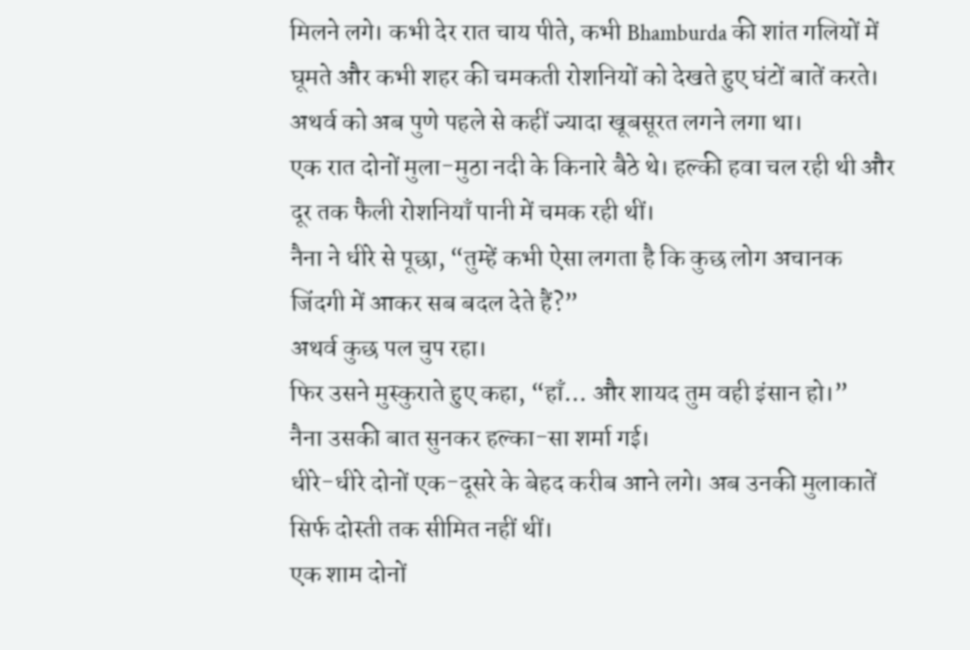मिलने लगे। कभी देर रात चाय पीते, कभी Bhamburda की शांत गलियों में घूमते और कभी शहर की चमकती रोशनियों को देखते हुए घंटों बातें करते।
अथर्व को अब पुणे पहले से कहीं ज्यादा खूबसूरत लगने लगा था।
एक रात दोनों मुला-मुठा नदी के किनारे बैठे थे। हल्की हवा चल रही थी और दूर तक फैली रोशनियाँ पानी में चमक रही थीं।
नैना ने धीरे से पूछा, “तुम्हें कभी ऐसा लगता है कि कुछ लोग अचानक जिंदगी में आकर सब बदल देते हैं?”
अथर्व कुछ पल चुप रहा।
फिर उसने मुस्कुराते हुए कहा, “हाँ… और शायद तुम वही इंसान हो।”
नैना उसकी बात सुनकर हल्का-सा शर्मा गई।
धीरे-धीरे दोनों एक-दूसरे के बेहद करीब आने लगे। अब उनकी मुलाकातें सिर्फ दोस्ती तक सीमित नहीं थीं।
एक शाम दोनों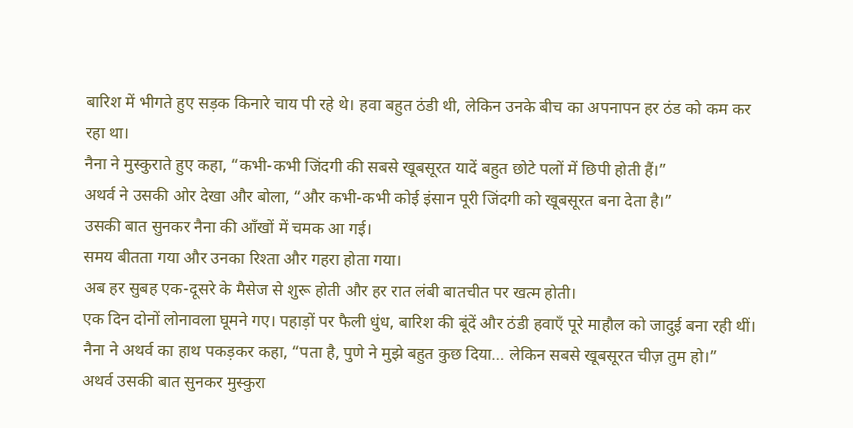बारिश में भीगते हुए सड़क किनारे चाय पी रहे थे। हवा बहुत ठंडी थी, लेकिन उनके बीच का अपनापन हर ठंड को कम कर रहा था।
नैना ने मुस्कुराते हुए कहा, “कभी-कभी जिंदगी की सबसे खूबसूरत यादें बहुत छोटे पलों में छिपी होती हैं।”
अथर्व ने उसकी ओर देखा और बोला, “और कभी-कभी कोई इंसान पूरी जिंदगी को खूबसूरत बना देता है।”
उसकी बात सुनकर नैना की आँखों में चमक आ गई।
समय बीतता गया और उनका रिश्ता और गहरा होता गया।
अब हर सुबह एक-दूसरे के मैसेज से शुरू होती और हर रात लंबी बातचीत पर खत्म होती।
एक दिन दोनों लोनावला घूमने गए। पहाड़ों पर फैली धुंध, बारिश की बूंदें और ठंडी हवाएँ पूरे माहौल को जादुई बना रही थीं।
नैना ने अथर्व का हाथ पकड़कर कहा, “पता है, पुणे ने मुझे बहुत कुछ दिया… लेकिन सबसे खूबसूरत चीज़ तुम हो।”
अथर्व उसकी बात सुनकर मुस्कुरा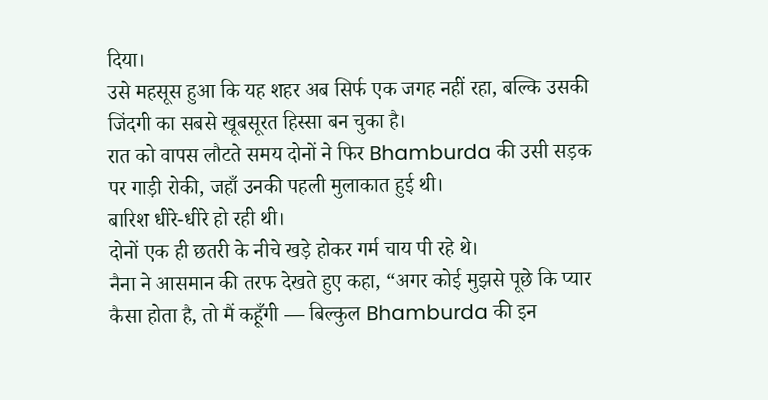दिया।
उसे महसूस हुआ कि यह शहर अब सिर्फ एक जगह नहीं रहा, बल्कि उसकी जिंदगी का सबसे खूबसूरत हिस्सा बन चुका है।
रात को वापस लौटते समय दोनों ने फिर Bhamburda की उसी सड़क पर गाड़ी रोकी, जहाँ उनकी पहली मुलाकात हुई थी।
बारिश धीरे-धीरे हो रही थी।
दोनों एक ही छतरी के नीचे खड़े होकर गर्म चाय पी रहे थे।
नैना ने आसमान की तरफ देखते हुए कहा, “अगर कोई मुझसे पूछे कि प्यार कैसा होता है, तो मैं कहूँगी — बिल्कुल Bhamburda की इन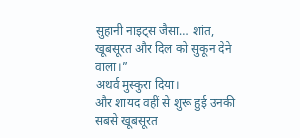सुहानी नाइट्स जैसा… शांत, खूबसूरत और दिल को सुकून देने वाला।”
अथर्व मुस्कुरा दिया।
और शायद वहीं से शुरू हुई उनकी सबसे खूबसूरत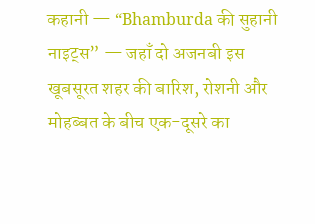कहानी — “Bhamburda की सुहानी नाइट्स” — जहाँ दो अजनबी इस खूबसूरत शहर की बारिश, रोशनी और मोहब्बत के बीच एक-दूसरे का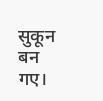सुकून बन गए।